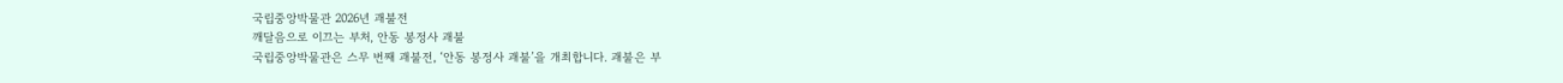국립중앙박물관 2026년 괘불전
깨달음으로 이끄는 부처, 안동 봉정사 괘불
국립중앙박물관은 스무 번째 괘불전, ‘안동 봉정사 괘불’을 개최합니다. 괘불은 부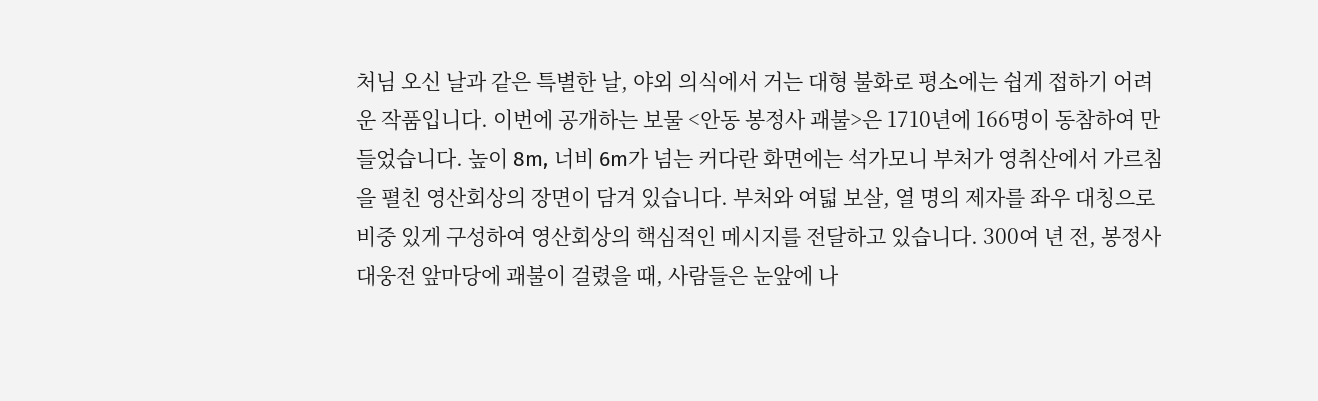처님 오신 날과 같은 특별한 날, 야외 의식에서 거는 대형 불화로 평소에는 쉽게 접하기 어려운 작품입니다. 이번에 공개하는 보물 <안동 봉정사 괘불>은 1710년에 166명이 동참하여 만들었습니다. 높이 8m, 너비 6m가 넘는 커다란 화면에는 석가모니 부처가 영취산에서 가르침을 펼친 영산회상의 장면이 담겨 있습니다. 부처와 여덟 보살, 열 명의 제자를 좌우 대칭으로 비중 있게 구성하여 영산회상의 핵심적인 메시지를 전달하고 있습니다. 300여 년 전, 봉정사 대웅전 앞마당에 괘불이 걸렸을 때, 사람들은 눈앞에 나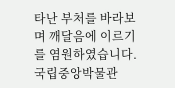타난 부처를 바라보며 깨달음에 이르기를 염원하였습니다. 국립중앙박물관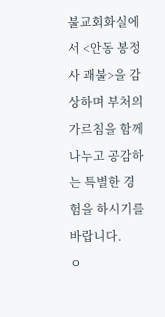불교회화실에서 <안동 봉정사 괘불>을 감상하며 부처의 가르침을 함께 나누고 공감하는 특별한 경험을 하시기를 바랍니다.
ㅇ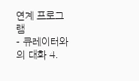연계 프로그램
- 큐레이터와의 대화 4.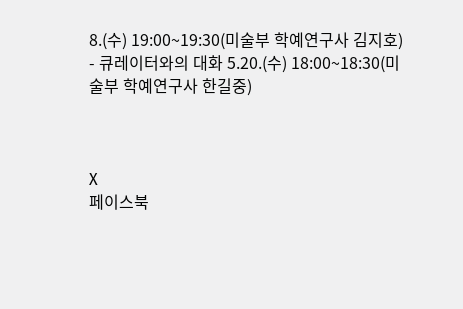8.(수) 19:00~19:30(미술부 학예연구사 김지호)
- 큐레이터와의 대화 5.20.(수) 18:00~18:30(미술부 학예연구사 한길중)



X
페이스북